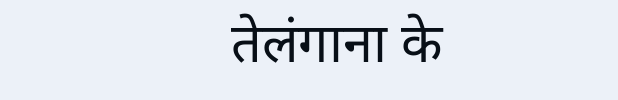तेलंगाना के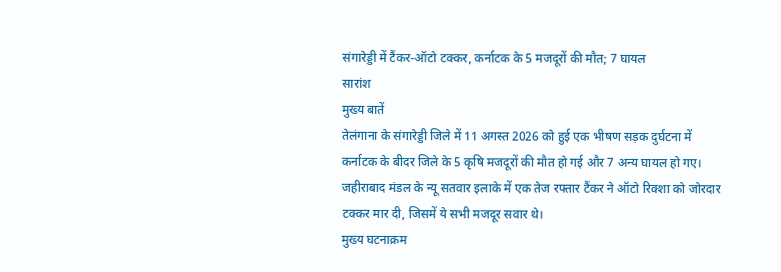संगारेड्डी में टैंकर-ऑटो टक्कर, कर्नाटक के 5 मजदूरों की मौत; 7 घायल
सारांश
मुख्य बातें
तेलंगाना के संगारेड्डी जिले में 11 अगस्त 2026 को हुई एक भीषण सड़क दुर्घटना में कर्नाटक के बीदर जिले के 5 कृषि मजदूरों की मौत हो गई और 7 अन्य घायल हो गए। जहीराबाद मंडल के न्यू सतवार इलाके में एक तेज रफ्तार टैंकर ने ऑटो रिक्शा को जोरदार टक्कर मार दी, जिसमें ये सभी मजदूर सवार थे।
मुख्य घटनाक्रम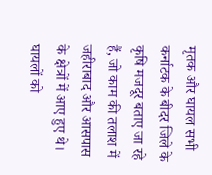मृतक और घायल सभी कर्नाटक के बीदर जिले के कृषि मजदूर बताए जा रहे हैं, जो काम की तलाश में जहीराबाद और आसपास के क्षेत्रों में आए हुए थे। घायलों को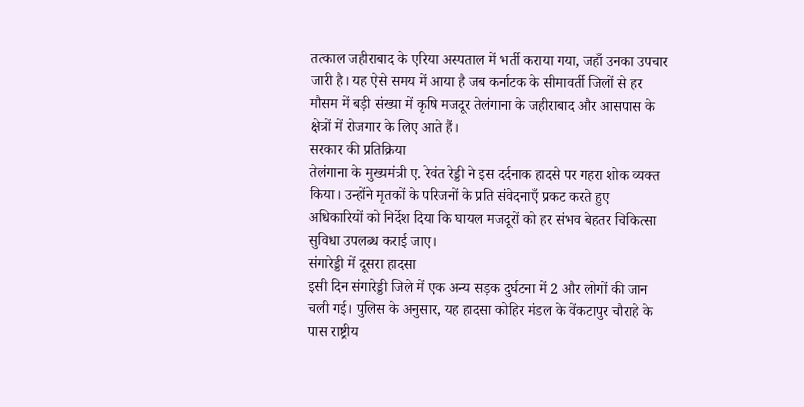तत्काल जहीराबाद के एरिया अस्पताल में भर्ती कराया गया, जहाँ उनका उपचार जारी है। यह ऐसे समय में आया है जब कर्नाटक के सीमावर्ती जिलों से हर मौसम में बड़ी संख्या में कृषि मजदूर तेलंगाना के जहीराबाद और आसपास के क्षेत्रों में रोजगार के लिए आते हैं।
सरकार की प्रतिक्रिया
तेलंगाना के मुख्यमंत्री ए. रेवंत रेड्डी ने इस दर्दनाक हादसे पर गहरा शोक व्यक्त किया। उन्होंने मृतकों के परिजनों के प्रति संवेदनाएँ प्रकट करते हुए अधिकारियों को निर्देश दिया कि घायल मजदूरों को हर संभव बेहतर चिकित्सा सुविधा उपलब्ध कराई जाए।
संगारेड्डी में दूसरा हादसा
इसी दिन संगारेड्डी जिले में एक अन्य सड़क दुर्घटना में 2 और लोगों की जान चली गई। पुलिस के अनुसार, यह हादसा कोहिर मंडल के वेंकटापुर चौराहे के पास राष्ट्रीय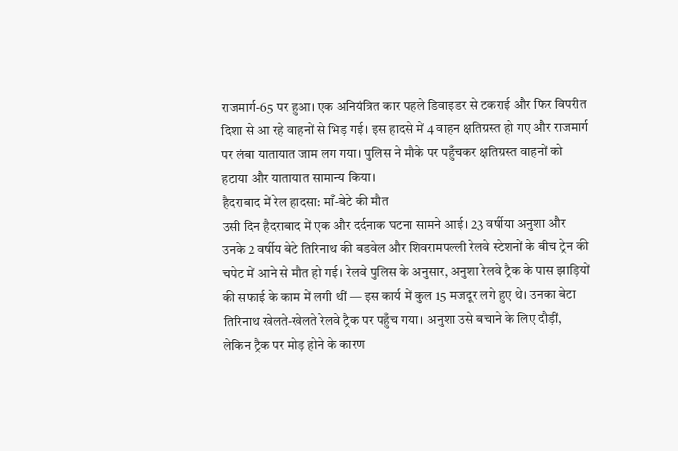राजमार्ग-65 पर हुआ। एक अनियंत्रित कार पहले डिवाइडर से टकराई और फिर विपरीत दिशा से आ रहे वाहनों से भिड़ गई। इस हादसे में 4 वाहन क्षतिग्रस्त हो गए और राजमार्ग पर लंबा यातायात जाम लग गया। पुलिस ने मौके पर पहुँचकर क्षतिग्रस्त वाहनों को हटाया और यातायात सामान्य किया।
हैदराबाद में रेल हादसा: माँ-बेटे की मौत
उसी दिन हैदराबाद में एक और दर्दनाक घटना सामने आई। 23 वर्षीया अनुशा और उनके 2 वर्षीय बेटे तिरिनाथ की बडवेल और शिवरामपल्ली रेलवे स्टेशनों के बीच ट्रेन की चपेट में आने से मौत हो गई। रेलवे पुलिस के अनुसार, अनुशा रेलवे ट्रैक के पास झाड़ियों की सफाई के काम में लगी थीं — इस कार्य में कुल 15 मजदूर लगे हुए थे। उनका बेटा तिरिनाथ खेलते-खेलते रेलवे ट्रैक पर पहुँच गया। अनुशा उसे बचाने के लिए दौड़ीं, लेकिन ट्रैक पर मोड़ होने के कारण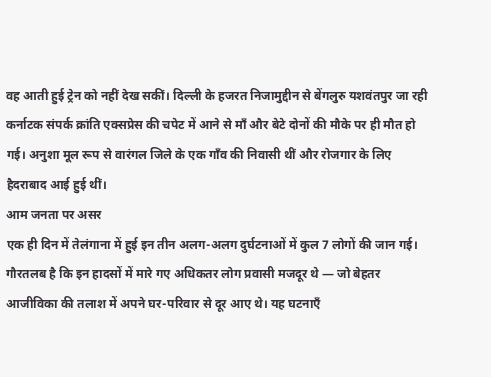वह आती हुई ट्रेन को नहीं देख सकीं। दिल्ली के हजरत निजामुद्दीन से बेंगलुरु यशवंतपुर जा रही कर्नाटक संपर्क क्रांति एक्सप्रेस की चपेट में आने से माँ और बेटे दोनों की मौके पर ही मौत हो गई। अनुशा मूल रूप से वारंगल जिले के एक गाँव की निवासी थीं और रोजगार के लिए हैदराबाद आई हुई थीं।
आम जनता पर असर
एक ही दिन में तेलंगाना में हुई इन तीन अलग-अलग दुर्घटनाओं में कुल 7 लोगों की जान गई। गौरतलब है कि इन हादसों में मारे गए अधिकतर लोग प्रवासी मजदूर थे — जो बेहतर आजीविका की तलाश में अपने घर-परिवार से दूर आए थे। यह घटनाएँ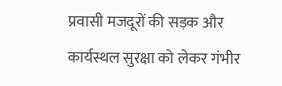प्रवासी मजदूरों की सड़क और कार्यस्थल सुरक्षा को लेकर गंभीर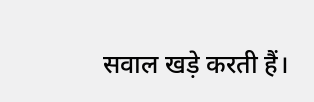सवाल खड़े करती हैं।